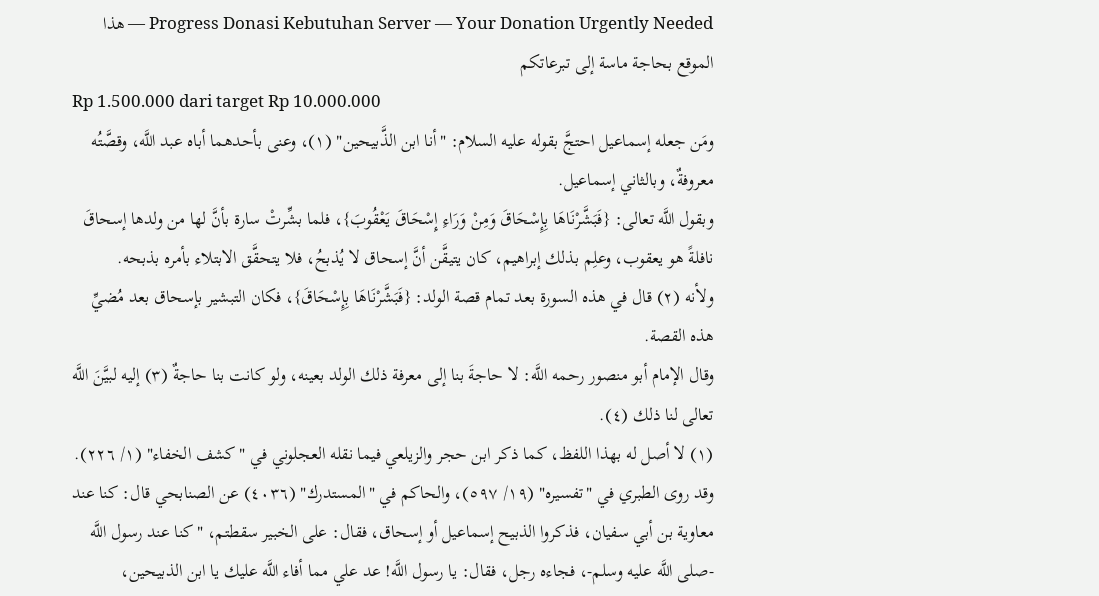Progress Donasi Kebutuhan Server — Your Donation Urgently Needed — هذا الموقع بحاجة ماسة إلى تبرعاتكم
Rp 1.500.000 dari target Rp 10.000.000
ومَن جعله إسماعيل احتجَّ بقوله عليه السلام: "أنا ابن الذَّبيحين" (١)، وعنى بأحدهما أباه عبد اللَّه، وقصَّتُه معروفةٌ، وبالثاني إسماعيل.
وبقول اللَّه تعالى: {فَبَشَّرْنَاهَا بِإِسْحَاقَ وَمِنْ وَرَاءِ إِسْحَاقَ يَعْقُوبَ}، فلما بشِّرتْ سارة بأنَّ لها من ولدها إسحاقَ نافلةً هو يعقوب، وعلِم بذلك إبراهيم، كان يتيقَّن أنَّ إسحاق لا يُذبحُ، فلا يتحقَّق الابتلاء بأمره بذبحه.
ولأنه (٢) قال في هذه السورة بعد تمام قصة الولد: {فَبَشَّرْنَاهَا بِإِسْحَاقَ}، فكان التبشير بإسحاق بعد مُضيِّ هذه القصة.
وقال الإمام أبو منصور رحمه اللَّه: لا حاجةَ بنا إلى معرفة ذلك الولد بعينه، ولو كانت بنا حاجةٌ (٣) إليه لبيَّنَ اللَّه تعالى لنا ذلك (٤).
(١) لا أصل له بهذا اللفظ، كما ذكر ابن حجر والزيلعي فيما نقله العجلوني في "كشف الخفاء" (١/ ٢٢٦).
وقد روى الطبري في "تفسيره" (١٩/ ٥٩٧)، والحاكم في "المستدرك" (٤٠٣٦) عن الصنابحي قال: كنا عند معاوية بن أبي سفيان، فذكروا الذبيح إسماعيل أو إسحاق، فقال: على الخبير سقطتم، "كنا عند رسول اللَّه -صلى اللَّه عليه وسلم-، فجاءه رجل، فقال: يا رسول اللَّه! عد علي مما أفاء اللَّه عليك يا ابن الذبيحين،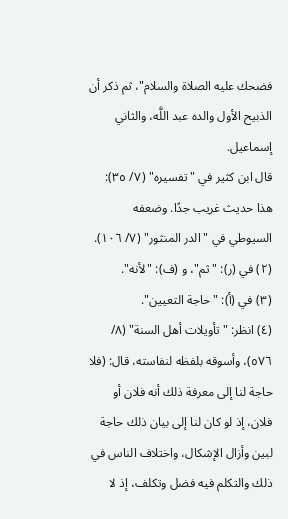فضحك عليه الصلاة والسلام"، ثم ذكر أن الذبيح الأول والده عبد اللَّه، والثاني إسماعيل.
قال ابن كثير في "تفسيره" (٧/ ٣٥): هذا حديث غريب جدًا. وضعفه السيوطي في "الدر المنثور" (٧/ ١٠٦).
(٢) في (ر): "ثم"، و (ف): "لأنه".
(٣) في (أ): "حاجة التعيين".
(٤) انظر: "تأويلات أهل السنة" (٨/ ٥٧٦)، وأسوقه بلفظه لنفاسته، قال: (فلا حاجة لنا إلى معرفة ذلك أنه فلان أو فلان، إذ لو كان لنا إلى بيان ذلك حاجة لبين وأزال الإشكال، واختلاف الناس في ذلك والتكلم فيه فضل وتكلف، إذ لا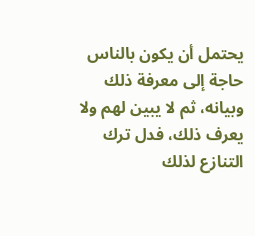يحتمل أن يكون بالناس حاجة إلى معرفة ذلك وبيانه، ثم لا يبين لهم ولا يعرف ذلك، فدل ترك التنازع لذلك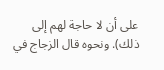على أن لا حاجة لهم إلى ذلك). ونحوه قال الزجاج في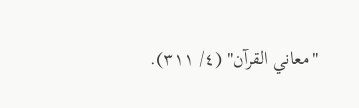"معاني القرآن" (٤/ ٣١١).